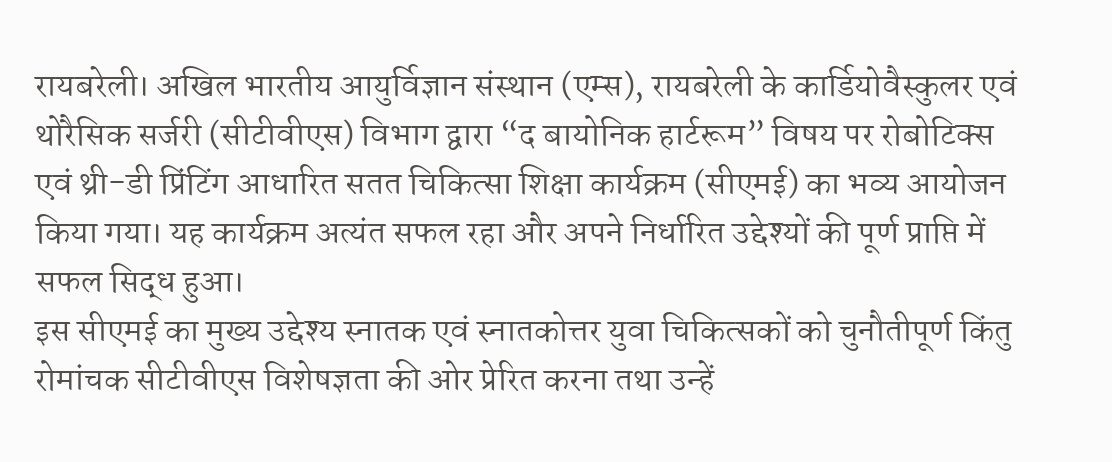रायबरेली। अखिल भारतीय आयुर्विज्ञान संस्थान (एम्स), रायबरेली के कार्डियोवैस्कुलर एवं थोरैसिक सर्जरी (सीटीवीएस) विभाग द्वारा “द बायोनिक हार्टरूम” विषय पर रोबोटिक्स एवं थ्री-डी प्रिंटिंग आधारित सतत चिकित्सा शिक्षा कार्यक्रम (सीएमई) का भव्य आयोजन किया गया। यह कार्यक्रम अत्यंत सफल रहा और अपने निर्धारित उद्देश्यों की पूर्ण प्राप्ति में सफल सिद्ध हुआ।
इस सीएमई का मुख्य उद्देश्य स्नातक एवं स्नातकोत्तर युवा चिकित्सकों को चुनौतीपूर्ण किंतु रोमांचक सीटीवीएस विशेषज्ञता की ओर प्रेरित करना तथा उन्हें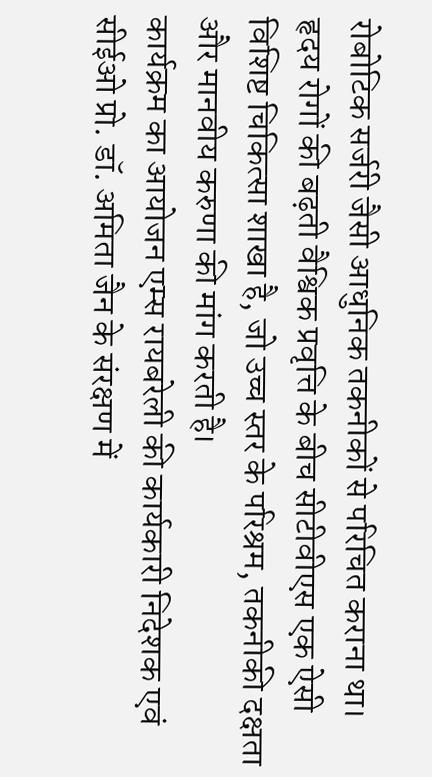रोबोटिक सर्जरी जैसी आधुनिक तकनीकों से परिचित कराना था। हृदय रोगों की बढ़ती वैश्विक प्रवृत्ति के बीच सीटीवीएस एक ऐसी विशिष्ट चिकित्सा शाखा है, जो उच्च स्तर के परिश्रम, तकनीकी दक्षता और मानवीय करुणा की मांग करती है।
कार्यक्रम का आयोजन एम्स रायबरेली की कार्यकारी निदेशक एवं सीईओ प्रो. डॉ. अमिता जैन के संरक्षण में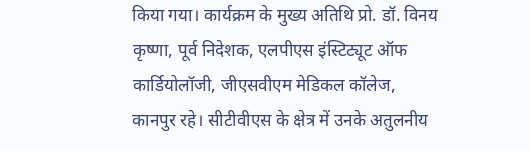किया गया। कार्यक्रम के मुख्य अतिथि प्रो. डॉ. विनय कृष्णा, पूर्व निदेशक, एलपीएस इंस्टिट्यूट ऑफ कार्डियोलॉजी, जीएसवीएम मेडिकल कॉलेज, कानपुर रहे। सीटीवीएस के क्षेत्र में उनके अतुलनीय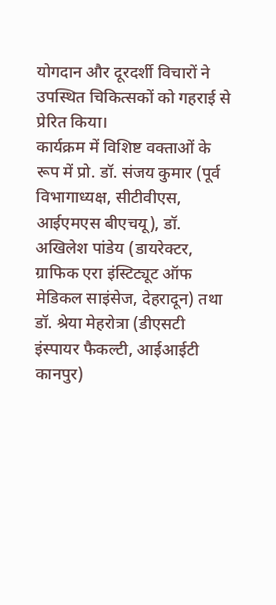योगदान और दूरदर्शी विचारों ने उपस्थित चिकित्सकों को गहराई से प्रेरित किया।
कार्यक्रम में विशिष्ट वक्ताओं के रूप में प्रो. डॉ. संजय कुमार (पूर्व विभागाध्यक्ष, सीटीवीएस, आईएमएस बीएचयू), डॉ. अखिलेश पांडेय (डायरेक्टर, ग्राफिक एरा इंस्टिट्यूट ऑफ मेडिकल साइंसेज, देहरादून) तथा डॉ. श्रेया मेहरोत्रा (डीएसटी इंस्पायर फैकल्टी, आईआईटी कानपुर)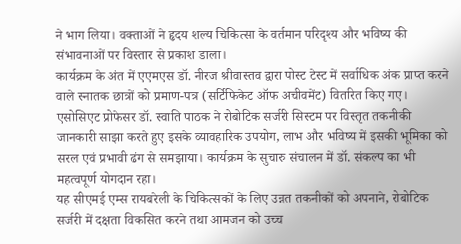ने भाग लिया। वक्ताओं ने हृदय शल्य चिकित्सा के वर्तमान परिदृश्य और भविष्य की संभावनाओं पर विस्तार से प्रकाश डाला।
कार्यक्रम के अंत में एएमएस डॉ. नीरज श्रीवास्तव द्वारा पोस्ट टेस्ट में सर्वाधिक अंक प्राप्त करने वाले स्नातक छात्रों को प्रमाण-पत्र (सर्टिफिकेट ऑफ अचीवमेंट) वितरित किए गए। एसोसिएट प्रोफेसर डॉ. स्वाति पाठक ने रोबोटिक सर्जरी सिस्टम पर विस्तृत तकनीकी जानकारी साझा करते हुए इसके व्यावहारिक उपयोग, लाभ और भविष्य में इसकी भूमिका को सरल एवं प्रभावी ढंग से समझाया। कार्यक्रम के सुचारु संचालन में डॉ. संकल्प का भी महत्वपूर्ण योगदान रहा।
यह सीएमई एम्स रायबरेली के चिकित्सकों के लिए उन्नत तकनीकों को अपनाने, रोबोटिक सर्जरी में दक्षता विकसित करने तथा आमजन को उच्च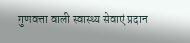गुणवत्ता वाली स्वास्थ्य सेवाएं प्रदान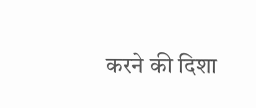करने की दिशा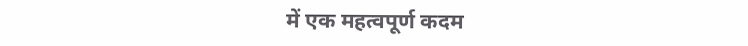में एक महत्वपूर्ण कदम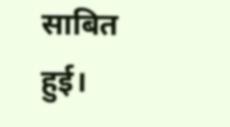साबित हुई।